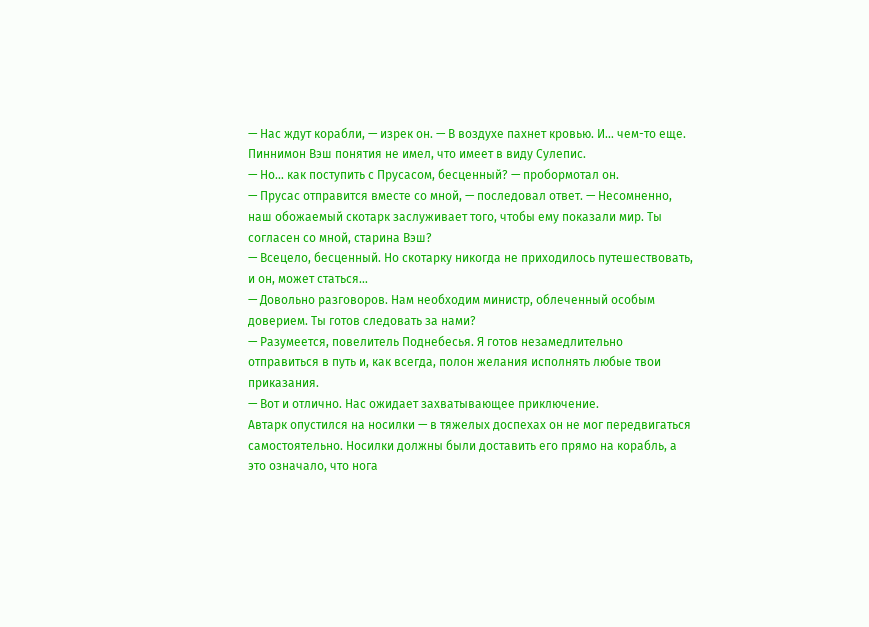— Нас ждут корабли, — изрек он. — В воздухе пахнет кровью. И… чем-то еще.
Пиннимон Вэш понятия не имел, что имеет в виду Сулепис.
— Но… как поступить с Прусасом, бесценный? — пробормотал он.
— Прусас отправится вместе со мной, — последовал ответ. — Несомненно, наш обожаемый скотарк заслуживает того, чтобы ему показали мир. Ты согласен со мной, старина Вэш?
— Всецело, бесценный. Но скотарку никогда не приходилось путешествовать, и он, может статься…
— Довольно разговоров. Нам необходим министр, облеченный особым доверием. Ты готов следовать за нами?
— Разумеется, повелитель Поднебесья. Я готов незамедлительно отправиться в путь и, как всегда, полон желания исполнять любые твои приказания.
— Вот и отлично. Нас ожидает захватывающее приключение.
Автарк опустился на носилки — в тяжелых доспехах он не мог передвигаться самостоятельно. Носилки должны были доставить его прямо на корабль, а это означало, что нога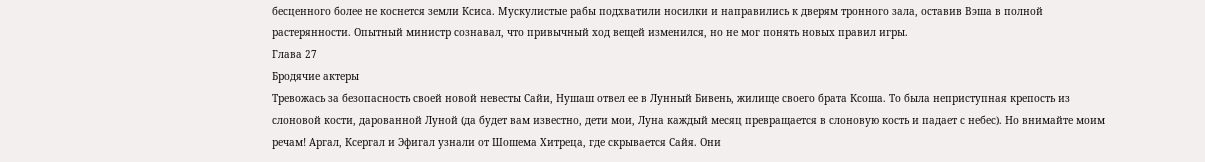бесценного более не коснется земли Ксиса. Мускулистые рабы подхватили носилки и направились к дверям тронного зала, оставив Вэша в полной растерянности. Опытный министр сознавал, что привычный ход вещей изменился, но не мог понять новых правил игры.
Глава 27
Бродячие актеры
Тревожась за безопасность своей новой невесты Сайи, Нушаш отвел ее в Лунный Бивень, жилище своего брата Ксоша. То была неприступная крепость из слоновой кости, дарованной Луной (да будет вам известно, дети мои, Луна каждый месяц превращается в слоновую кость и падает с небес). Но внимайте моим речам! Аргал, Ксергал и Эфигал узнали от Шошема Хитреца, где скрывается Сайя. Они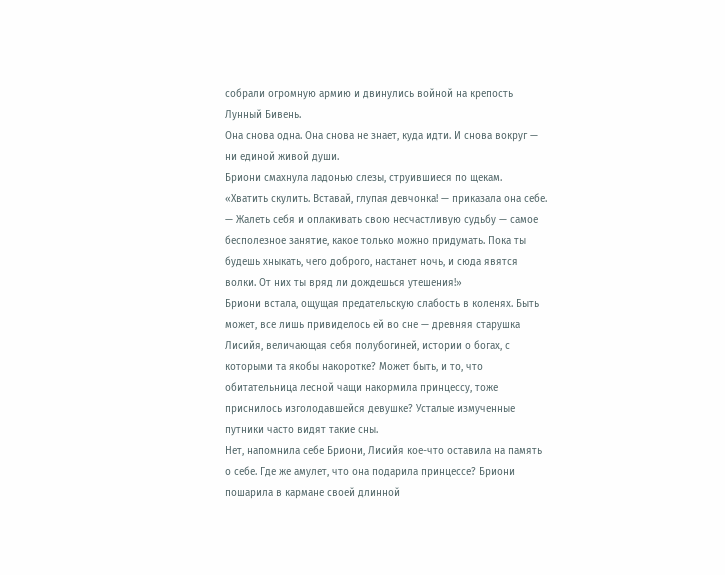собрали огромную армию и двинулись войной на крепость Лунный Бивень.
Она снова одна. Она снова не знает, куда идти. И снова вокруг — ни единой живой души.
Бриони смахнула ладонью слезы, струившиеся по щекам.
«Хватить скулить. Вставай, глупая девчонка! — приказала она себе. — Жалеть себя и оплакивать свою несчастливую судьбу — самое бесполезное занятие, какое только можно придумать. Пока ты будешь хныкать, чего доброго, настанет ночь, и сюда явятся волки. От них ты вряд ли дождешься утешения!»
Бриони встала, ощущая предательскую слабость в коленях. Быть может, все лишь привиделось ей во сне — древняя старушка Лисийя, величающая себя полубогиней, истории о богах, с которыми та якобы накоротке? Может быть, и то, что обитательница лесной чащи накормила принцессу, тоже приснилось изголодавшейся девушке? Усталые измученные путники часто видят такие сны.
Нет, напомнила себе Бриони, Лисийя кое-что оставила на память о себе. Где же амулет, что она подарила принцессе? Бриони пошарила в кармане своей длинной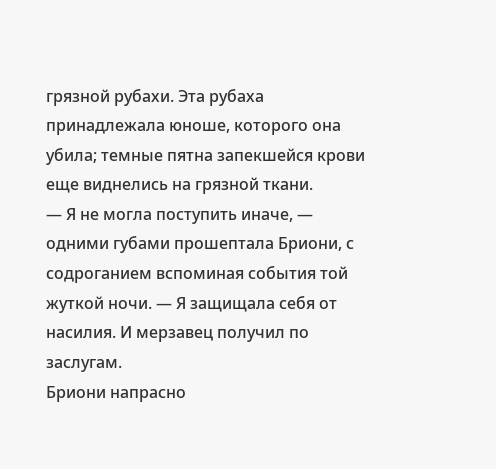грязной рубахи. Эта рубаха принадлежала юноше, которого она убила; темные пятна запекшейся крови еще виднелись на грязной ткани.
— Я не могла поступить иначе, — одними губами прошептала Бриони, с содроганием вспоминая события той жуткой ночи. — Я защищала себя от насилия. И мерзавец получил по заслугам.
Бриони напрасно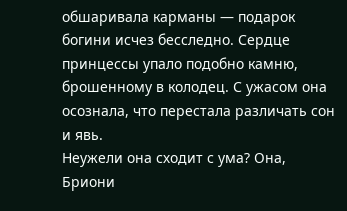обшаривала карманы — подарок богини исчез бесследно. Сердце принцессы упало подобно камню, брошенному в колодец. С ужасом она осознала, что перестала различать сон и явь.
Неужели она сходит с ума? Она, Бриони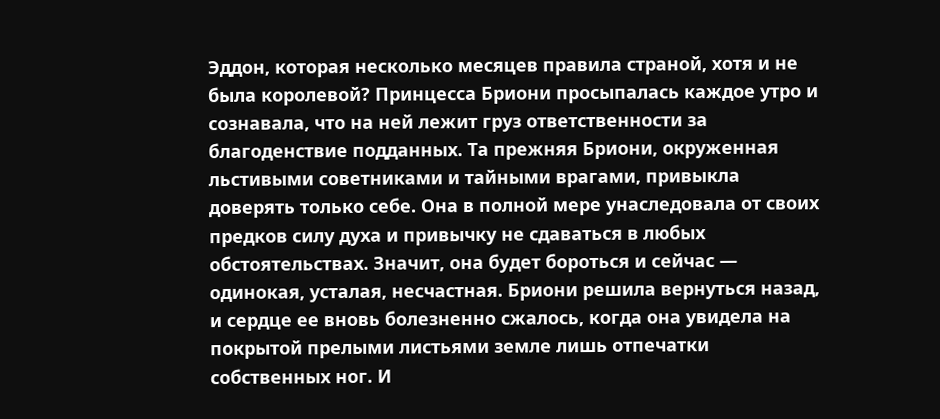Эддон, которая несколько месяцев правила страной, хотя и не была королевой? Принцесса Бриони просыпалась каждое утро и сознавала, что на ней лежит груз ответственности за благоденствие подданных. Та прежняя Бриони, окруженная льстивыми советниками и тайными врагами, привыкла доверять только себе. Она в полной мере унаследовала от своих предков силу духа и привычку не сдаваться в любых обстоятельствах. Значит, она будет бороться и сейчас — одинокая, усталая, несчастная. Бриони решила вернуться назад, и сердце ее вновь болезненно сжалось, когда она увидела на покрытой прелыми листьями земле лишь отпечатки собственных ног. И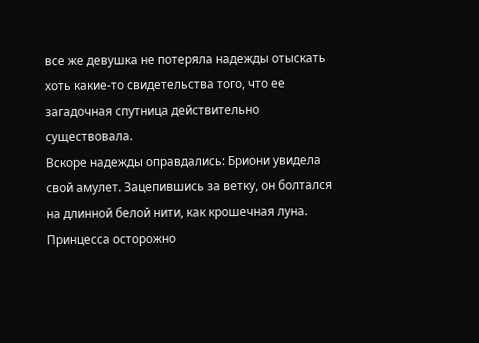все же девушка не потеряла надежды отыскать хоть какие-то свидетельства того, что ее загадочная спутница действительно существовала.
Вскоре надежды оправдались: Бриони увидела свой амулет. Зацепившись за ветку, он болтался на длинной белой нити, как крошечная луна. Принцесса осторожно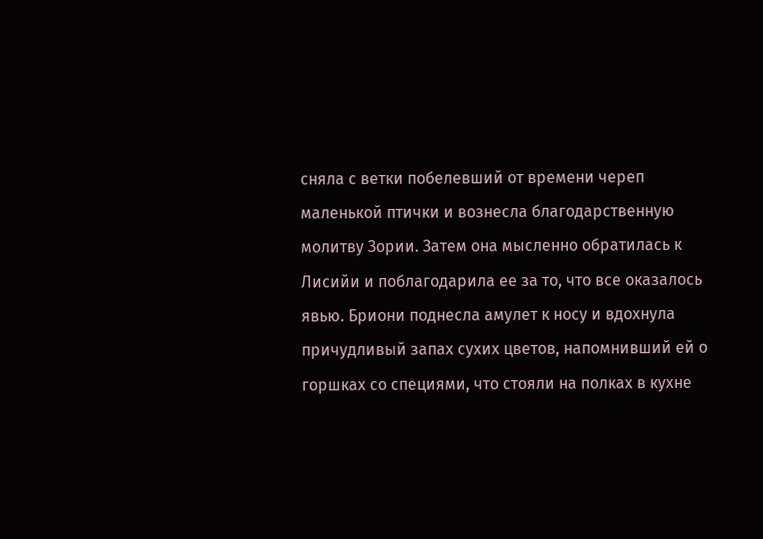сняла с ветки побелевший от времени череп маленькой птички и вознесла благодарственную молитву Зории. Затем она мысленно обратилась к Лисийи и поблагодарила ее за то, что все оказалось явью. Бриони поднесла амулет к носу и вдохнула причудливый запах сухих цветов, напомнивший ей о горшках со специями, что стояли на полках в кухне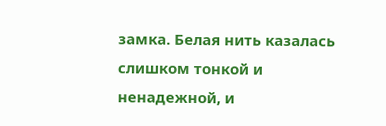замка. Белая нить казалась слишком тонкой и ненадежной, и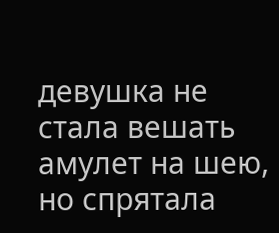девушка не стала вешать амулет на шею, но спрятала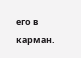его в карман.